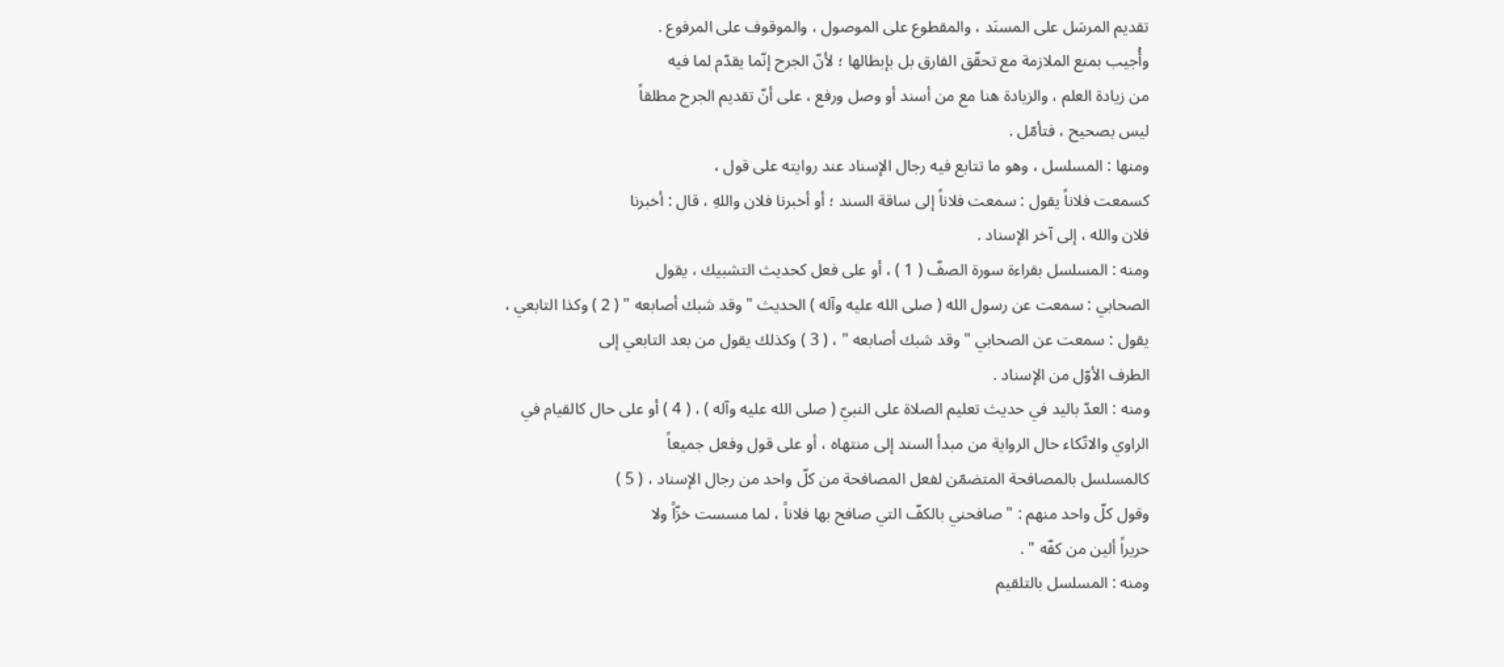تقديم المرسَل على المسنَد ، والمقطوع على الموصول ، والموقوف على المرفوع .
وأُجيب بمنع الملازمة مع تحقّق الفارق بل بإبطالها ؛ لأنّ الجرح إنّما يقدّم لما فيه
من زيادة العلم ، والزيادة هنا مع من أسند أو وصل ورفع ، على أنّ تقديم الجرح مطلقاً
ليس بصحيح ، فتأمّل .
ومنها : المسلسل ، وهو ما تتابع فيه رجال الإسناد عند روايته على قول ،
كسمعت فلاناً يقول : سمعت فلاناً إلى ساقة السند ؛ أو أخبرنا فلان واللهِ ، قال : أخبرنا
فلان والله ، إلى آخر الإسناد .
ومنه : المسلسل بقراءة سورة الصفّ ( 1 ) ، أو على فعل كحديث التشبيك ، يقول
الصحابي : سمعت عن رسول الله ( صلى الله عليه وآله ) الحديث " وقد شبك أصابعه " ( 2 ) وكذا التابعي ،
يقول : سمعت عن الصحابي " وقد شبك أصابعه " ، ( 3 ) وكذلك يقول من بعد التابعي إلى
الطرف الأوّل من الإسناد .
ومنه : العدّ باليد في حديث تعليم الصلاة على النبيّ ( صلى الله عليه وآله ) ، ( 4 ) أو على حال كالقيام في
الراوي والاتّكاء حال الرواية من مبدأ السند إلى منتهاه ، أو على قول وفعل جميعاً
كالمسلسل بالمصافحة المتضمّن لفعل المصافحة من كلّ واحد من رجال الإسناد ، ( 5 )
وقول كلّ واحد منهم : " صافحني بالكفّ التي صافح بها فلاناً ، لما مسست خزّاً ولا
حريراً ألين من كفّه " .
ومنه : المسلسل بالتلقيم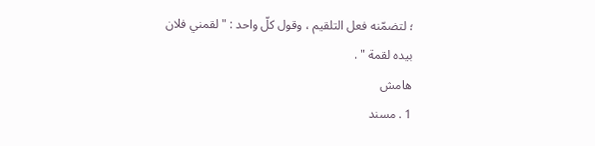؛ لتضمّنه فعل التلقيم ، وقول كلّ واحد : " لقمني فلان
بيده لقمة " .
هامش
1 . مسند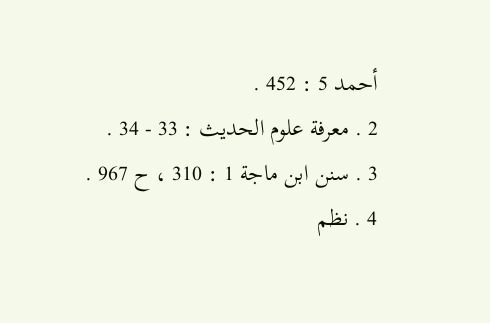أحمد 5 : 452 .
2 . معرفة علوم الحديث : 33 - 34 .
3 . سنن ابن ماجة 1 : 310 ، ح 967 .
4 . نظم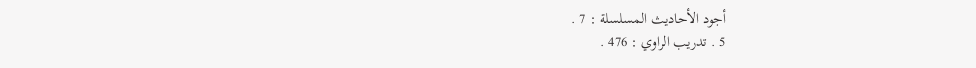أجود الأحاديث المسلسلة : 7 .
5 . تدريب الراوي : 476 .